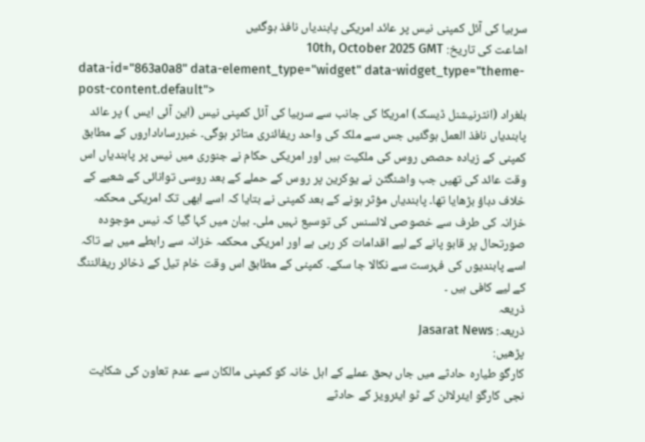سربیا کی آئل کمپنی نیس پر عائد امریکی پابندیاں نافذ ہوگئیں
اشاعت کی تاریخ: 10th, October 2025 GMT
data-id="863a0a8" data-element_type="widget" data-widget_type="theme-post-content.default">
بلغراد (انٹرنیشنل ڈیسک) امریکا کی جانب سے سربیا کی آئل کمپنی نیس (این آئی ایس ) پر عائد پابندیاں نافذ العمل ہوگئیں جس سے ملک کی واحد ریفائنری متاثر ہوگی۔ خبررساںاداروں کے مطابق کمپنی کے زیادہ حصص روس کی ملکیت ہیں اور امریکی حکام نے جنوری میں نیس پر پابندیاں اس وقت عائد کی تھیں جب واشنگٹن نے یوکرین پر روس کے حملے کے بعد روسی توانائی کے شعبے کے خلاف دباؤ بڑھایا تھا۔ پابندیاں مؤثر ہونے کے بعد کمپنی نے بتایا کہ اسے ابھی تک امریکی محکمہ خزانہ کی طرف سے خصوصی لائسنس کی توسیع نہیں ملی۔ بیان میں کہا گیا کہ نیس موجودہ صورتحال پر قابو پانے کے لیے اقدامات کر رہی ہے اور امریکی محکمہ خزانہ سے رابطے میں ہے تاکہ اسے پابندیوں کی فہرست سے نکالا جا سکے۔ کمپنی کے مطابق اس وقت خام تیل کے ذخائر ریفائننگ کے لیے کافی ہیں ۔
ذریعہ
ذریعہ: Jasarat News
پڑھیں:
کارگو طیارہ حادثے میں جاں بحق عملے کے اہل خانہ کو کمپنی مالکان سے عدم تعاون کی شکایت
نجی کارگو ایئرلائن کے ٹو ایئرویز کے حادثے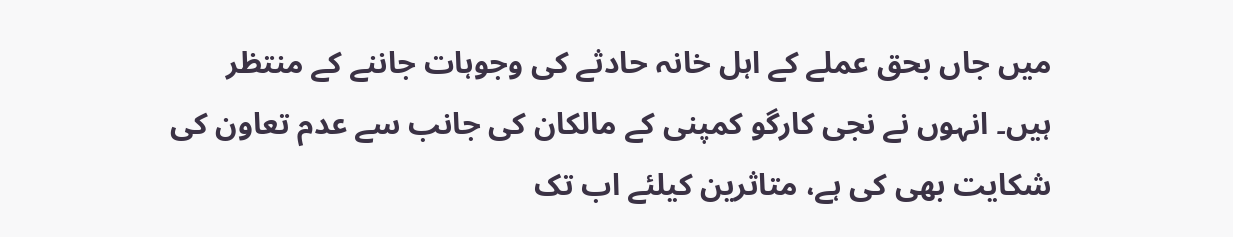میں جاں بحق عملے کے اہل خانہ حادثے کی وجوہات جاننے کے منتظر ہیں۔ انہوں نے نجی کارگو کمپنی کے مالکان کی جانب سے عدم تعاون کی شکایت بھی کی ہے، متاثرین کیلئے اب تک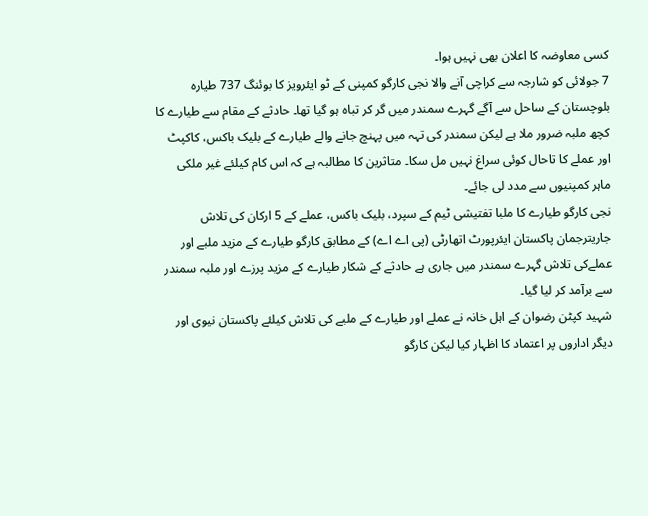کسی معاوضہ کا اعلان بھی نہیں ہوا۔
7 جولائی کو شارجہ سے کراچی آنے والا نجی کارگو کمپنی کے ٹو ایئرویز کا بوئنگ 737 طیارہ بلوچستان کے ساحل سے آگے گہرے سمندر میں گر کر تباہ ہو گیا تھا۔ حادثے کے مقام سے طیارے کا کچھ ملبہ ضرور ملا ہے لیکن سمندر کی تہہ میں پہنچ جانے والے طیارے کے بلیک باکس، کاکپٹ اور عملے کا تاحال کوئی سراغ نہیں مل سکا۔ متاثرین کا مطالبہ ہے کہ اس کام کیلئے غیر ملکی ماہر کمپنیوں سے مدد لی جائے۔
نجی کارگو طیارے کا ملبا تفتیشی ٹیم کے سپرد، بلیک باکس، عملے کے 5 ارکان کی تلاش جاریترجمان پاکستان ایئرپورٹ اتھارٹی (پی اے اے) کے مطابق کارگو طیارے کے مزید ملبے اور عملےکی تلاش گہرے سمندر میں جاری ہے حادثے کے شکار طیارے کے مزید پرزے اور ملبہ سمندر سے برآمد کر لیا گیا۔
شہید کپٹن رضوان کے اہل خانہ نے عملے اور طیارے کے ملبے کی تلاش کیلئے پاکستان نیوی اور دیگر اداروں پر اعتماد کا اظہار کیا لیکن کارگو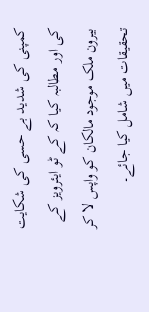کمپنی کی شدید بے حسی کی شکایت کی اور مطالبہ کیا کہ کے ٹو ایئرویز کے بیرون ملک موجود مالکان کو واپس لا کر تحقیقات میں شامل کیا جائے۔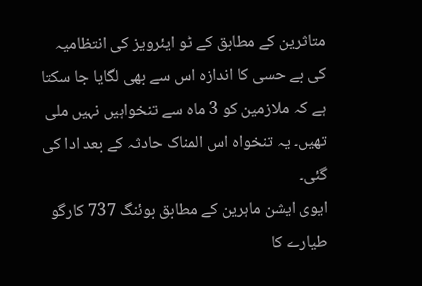متاثرین کے مطابق کے ٹو ایئرویز کی انتظامیہ کی بے حسی کا اندازہ اس سے بھی لگایا جا سکتا ہے کہ ملازمین کو 3 ماہ سے تنخواہیں نہیں ملی تھیں۔ یہ تنخواہ اس المناک حادثہ کے بعد ادا کی گئی۔
ایوی ایشن ماہرین کے مطابق بوئنگ 737 کارگو طیارے کا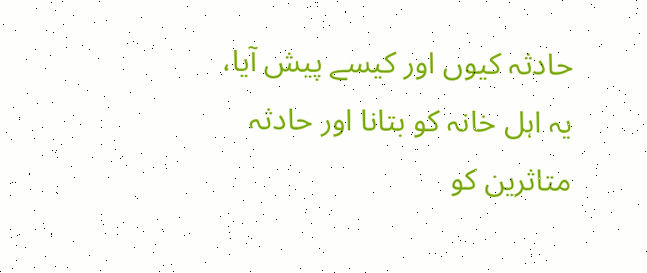حادثہ کیوں اور کیسے پیش آیا، یہ اہل خانہ کو بتانا اور حادثہ متاثرین کو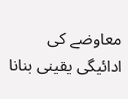معاوضے کی ادائیگی یقینی بنانا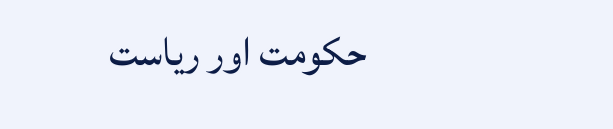حکومت اور ریاست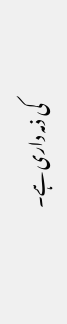کی ذمہ داری ہے۔